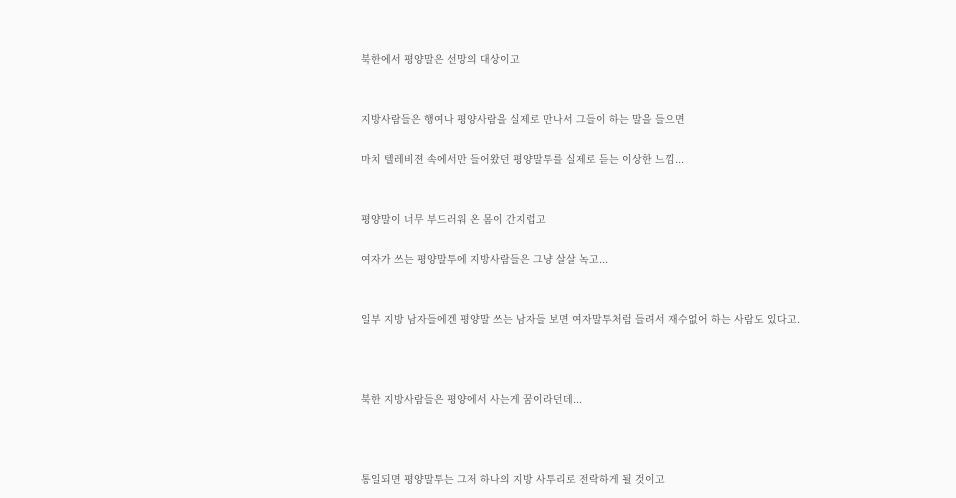북한에서 평양말은 선망의 대상이고


지방사람들은 행여나 평양사람을 실제로 만나서 그들이 하는 말을 들으면

마치 텔레비젼 속에서만 들어왔던 평양말투를 실제로 듣는 이상한 느낌...


평양말이 너무 부드러워 온 몸이 간지럽고

여자가 쓰는 평양말투에 지방사람들은 그냥 살살 녹고...


일부 지방 남자들에겐 평양말 쓰는 남자들 보면 여자말투처럼 들려서 재수없어 하는 사람도 있다고.



북한 지방사람들은 평양에서 사는게 꿈이라던데...



통일되면 평양말투는 그저 하나의 지방 사투리로 전락하게 될 것이고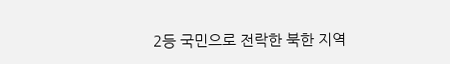2등 국민으로 전락한 북한 지역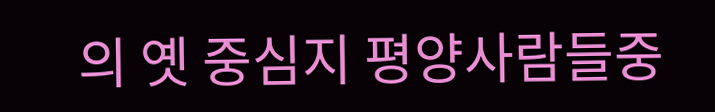의 옛 중심지 평양사람들중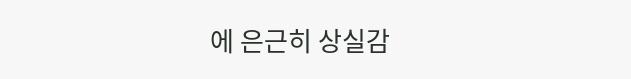에 은근히 상실감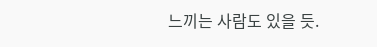느끼는 사람도 있을 듯.